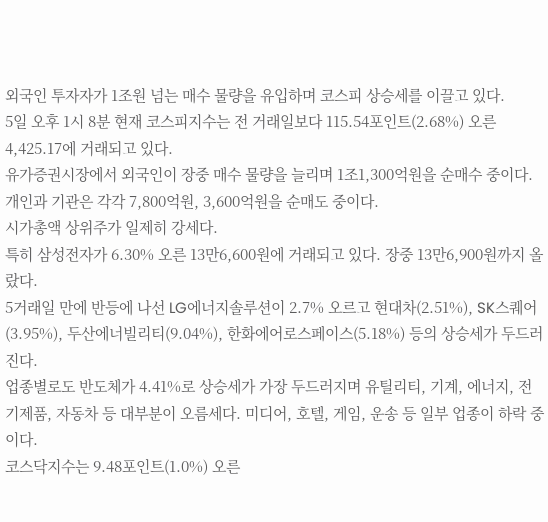외국인 투자자가 1조원 넘는 매수 물량을 유입하며 코스피 상승세를 이끌고 있다.
5일 오후 1시 8분 현재 코스피지수는 전 거래일보다 115.54포인트(2.68%) 오른 4,425.17에 거래되고 있다.
유가증권시장에서 외국인이 장중 매수 물량을 늘리며 1조1,300억원을 순매수 중이다. 개인과 기관은 각각 7,800억원, 3,600억원을 순매도 중이다.
시가총액 상위주가 일제히 강세다.
특히 삼성전자가 6.30% 오른 13만6,600원에 거래되고 있다. 장중 13만6,900원까지 올랐다.
5거래일 만에 반등에 나선 LG에너지솔루션이 2.7% 오르고 현대차(2.51%), SK스퀘어(3.95%), 두산에너빌리티(9.04%), 한화에어로스페이스(5.18%) 등의 상승세가 두드러진다.
업종별로도 반도체가 4.41%로 상승세가 가장 두드러지며 유틸리티, 기계, 에너지, 전기제품, 자동차 등 대부분이 오름세다. 미디어, 호텔, 게임, 운송 등 일부 업종이 하락 중이다.
코스닥지수는 9.48포인트(1.0%) 오른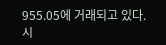955.05에 거래되고 있다.
시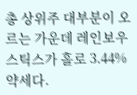총 상위주 대부분이 오르는 가운데 레인보우스틱스가 홀로 3.44% 약세다.